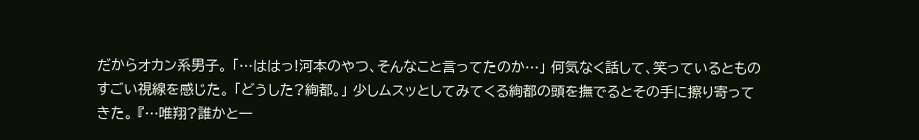だからオカン系男子。 「…ははっ!河本のやつ、そんなこと言ってたのか…」 何気なく話して、笑っているとものすごい視線を感じた。 「どうした?絢都。」 少しムスッとしてみてくる絢都の頭を撫でるとその手に擦り寄ってきた。 『…唯翔?誰かと一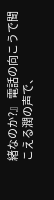緒なのか?』 電話の向こうで聞こえる潤の声で、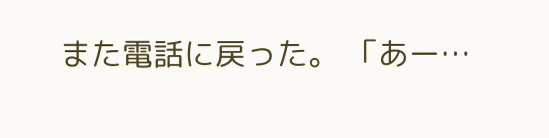また電話に戻った。 「あー…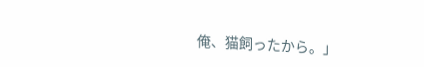俺、猫飼ったから。」